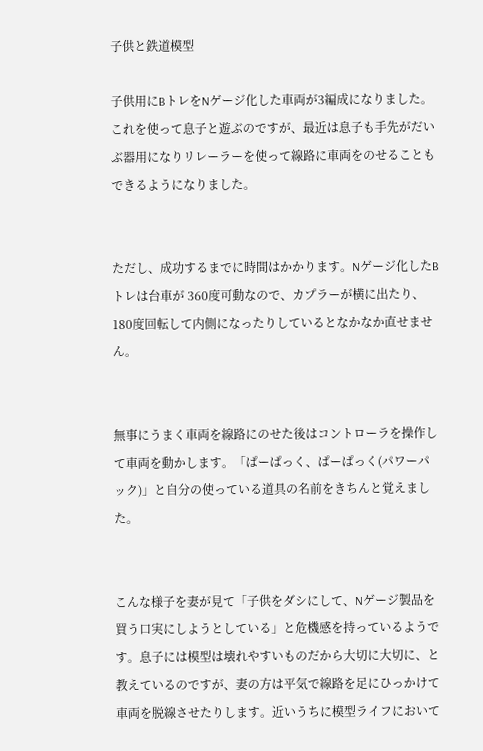子供と鉄道模型

子供用にBトレをNゲージ化した車両が3編成になりました。これを使って息子と遊ぶのですが、最近は息子も手先がだいぶ器用になりリレーラーを使って線路に車両をのせることもできるようになりました。


ただし、成功するまでに時間はかかります。Nゲージ化したBトレは台車が 360度可動なので、カプラーが横に出たり、180度回転して内側になったりしているとなかなか直せません。


無事にうまく車両を線路にのせた後はコントローラを操作して車両を動かします。「ぱーぱっく、ぱーぱっく(パワーパック)」と自分の使っている道具の名前をきちんと覚えました。


こんな様子を妻が見て「子供をダシにして、Nゲージ製品を買う口実にしようとしている」と危機感を持っているようです。息子には模型は壊れやすいものだから大切に大切に、と教えているのですが、妻の方は平気で線路を足にひっかけて車両を脱線させたりします。近いうちに模型ライフにおいて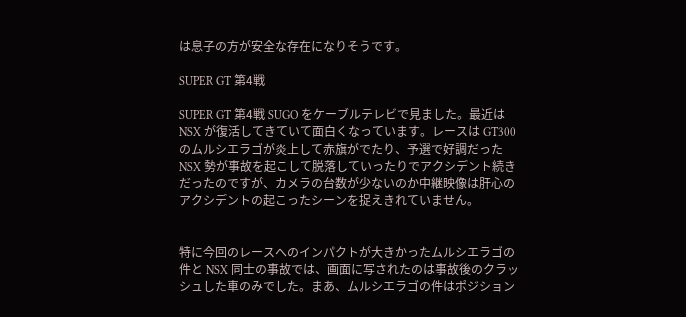は息子の方が安全な存在になりそうです。

SUPER GT 第4戦

SUPER GT 第4戦 SUGO をケーブルテレビで見ました。最近は NSX が復活してきていて面白くなっています。レースは GT300 のムルシエラゴが炎上して赤旗がでたり、予選で好調だった NSX 勢が事故を起こして脱落していったりでアクシデント続きだったのですが、カメラの台数が少ないのか中継映像は肝心のアクシデントの起こったシーンを捉えきれていません。


特に今回のレースへのインパクトが大きかったムルシエラゴの件と NSX 同士の事故では、画面に写されたのは事故後のクラッシュした車のみでした。まあ、ムルシエラゴの件はポジション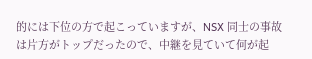的には下位の方で起こっていますが、NSX 同士の事故は片方がトップだったので、中継を見ていて何が起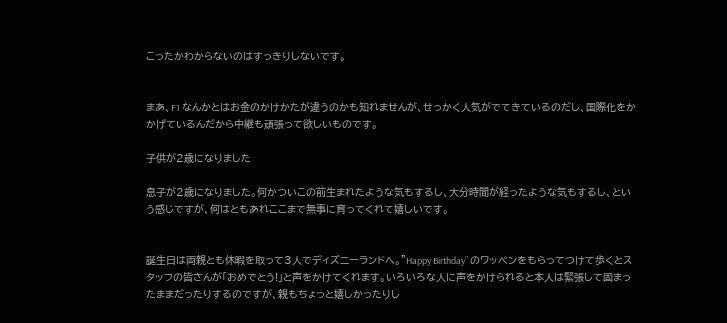こったかわからないのはすっきりしないです。


まあ、F1 なんかとはお金のかけかたが違うのかも知れませんが、せっかく人気がでてきているのだし、国際化をかかげているんだから中継も頑張って欲しいものです。

子供が2歳になりました

息子が2歳になりました。何かついこの前生まれたような気もするし、大分時間が経ったような気もするし、という感じですが、何はともあれここまで無事に育ってくれて嬉しいです。


誕生日は両親とも休暇を取って3人でディズニーランドへ。”Happy Birthday” のワッペンをもらってつけて歩くとスタッフの皆さんが「おめでとう!」と声をかけてくれます。いろいろな人に声をかけられると本人は緊張して固まったままだったりするのですが、親もちょっと嬉しかったりし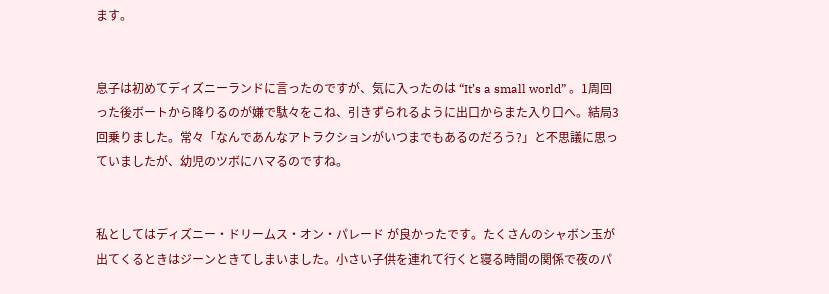ます。


息子は初めてディズニーランドに言ったのですが、気に入ったのは “It’s a small world” 。1周回った後ボートから降りるのが嫌で駄々をこね、引きずられるように出口からまた入り口へ。結局3回乗りました。常々「なんであんなアトラクションがいつまでもあるのだろう?」と不思議に思っていましたが、幼児のツボにハマるのですね。


私としてはディズニー・ドリームス・オン・パレード が良かったです。たくさんのシャボン玉が出てくるときはジーンときてしまいました。小さい子供を連れて行くと寝る時間の関係で夜のパ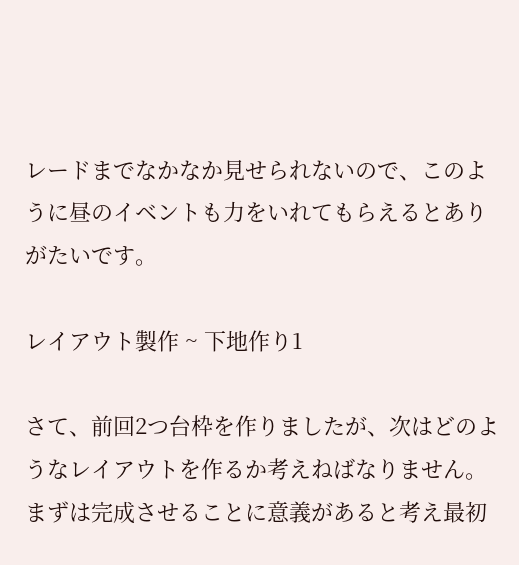レードまでなかなか見せられないので、このように昼のイベントも力をいれてもらえるとありがたいです。

レイアウト製作 ~ 下地作り1

さて、前回2つ台枠を作りましたが、次はどのようなレイアウトを作るか考えねばなりません。まずは完成させることに意義があると考え最初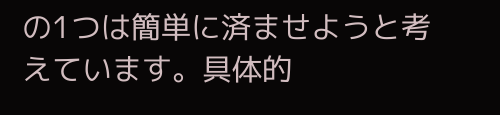の1つは簡単に済ませようと考えています。具体的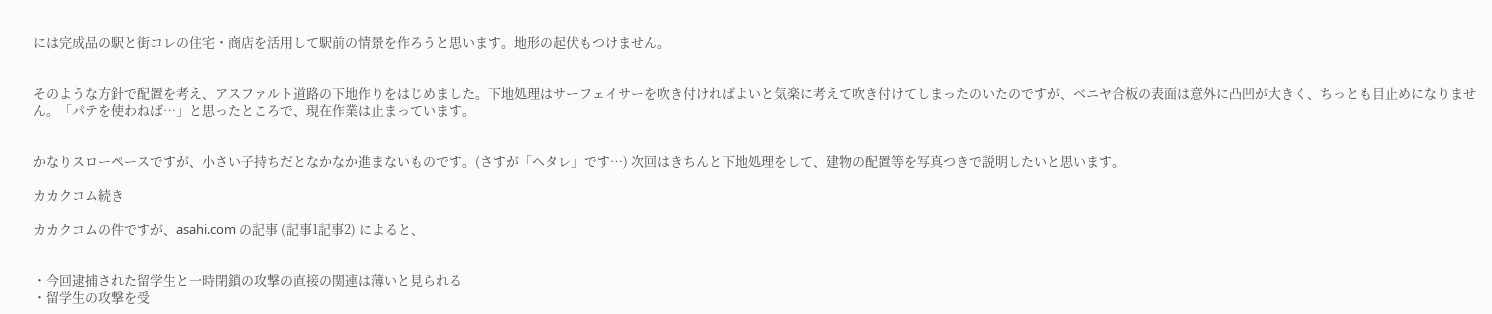には完成品の駅と街コレの住宅・商店を活用して駅前の情景を作ろうと思います。地形の起伏もつけません。


そのような方針で配置を考え、アスファルト道路の下地作りをはじめました。下地処理はサーフェイサーを吹き付ければよいと気楽に考えて吹き付けてしまったのいたのですが、ベニヤ合板の表面は意外に凸凹が大きく、ちっとも目止めになりません。「パテを使わねば…」と思ったところで、現在作業は止まっています。


かなりスローペースですが、小さい子持ちだとなかなか進まないものです。(さすが「ヘタレ」です…) 次回はきちんと下地処理をして、建物の配置等を写真つきで説明したいと思います。

カカクコム続き

カカクコムの件ですが、asahi.com の記事 (記事1記事2) によると、


・今回逮捕された留学生と一時閉鎖の攻撃の直接の関連は薄いと見られる
・留学生の攻撃を受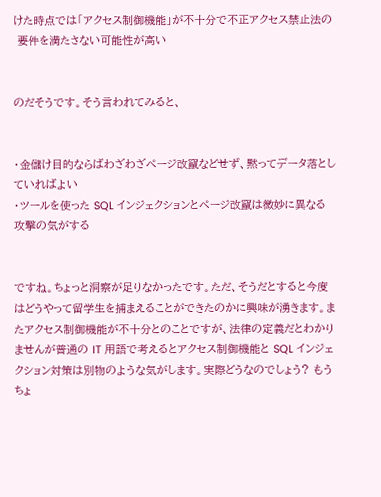けた時点では「アクセス制御機能」が不十分で不正アクセス禁止法の
 要件を満たさない可能性が高い


のだそうです。そう言われてみると、


・金儲け目的ならばわざわざページ改竄などせず、黙ってデータ落としていればよい
・ツールを使った SQL インジェクションとページ改竄は微妙に異なる攻撃の気がする


ですね。ちょっと洞察が足りなかったです。ただ、そうだとすると今度はどうやって留学生を捕まえることができたのかに興味が湧きます。またアクセス制御機能が不十分とのことですが、法律の定義だとわかりませんが普通の IT 用語で考えるとアクセス制御機能と SQL インジェクション対策は別物のような気がします。実際どうなのでしょう? もうちょ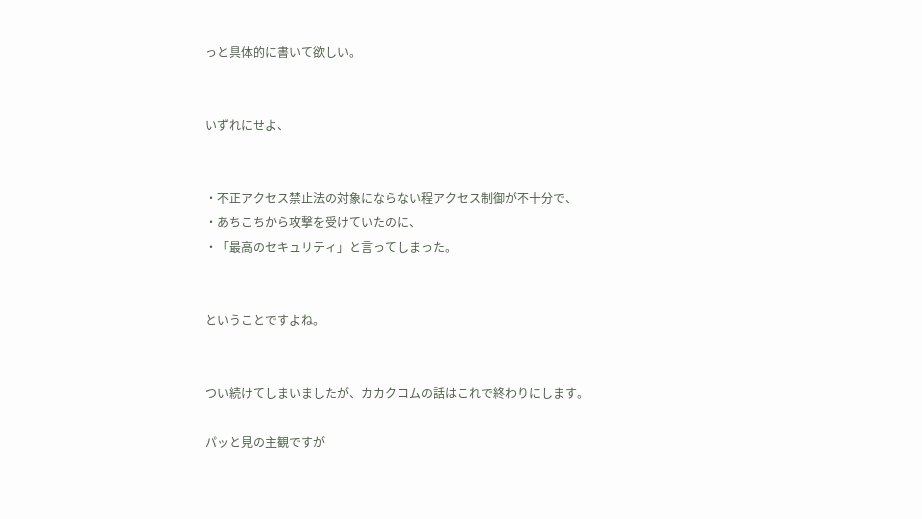っと具体的に書いて欲しい。


いずれにせよ、


・不正アクセス禁止法の対象にならない程アクセス制御が不十分で、
・あちこちから攻撃を受けていたのに、
・「最高のセキュリティ」と言ってしまった。


ということですよね。


つい続けてしまいましたが、カカクコムの話はこれで終わりにします。

パッと見の主観ですが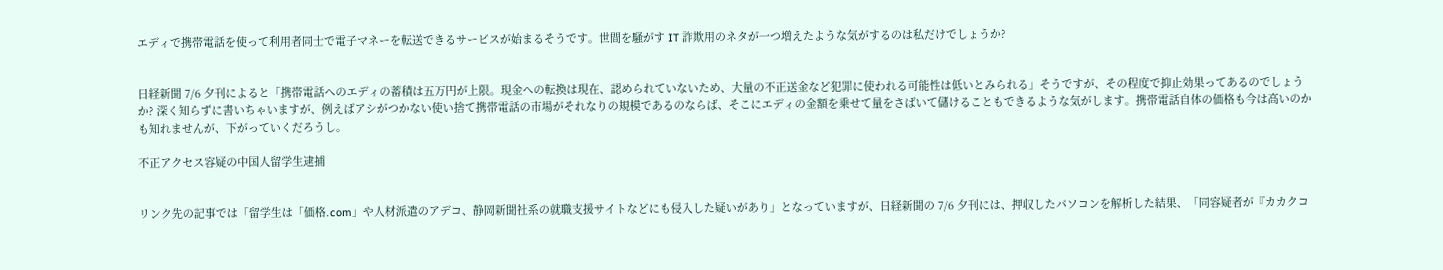エディで携帯電話を使って利用者同士で電子マネーを転送できるサービスが始まるそうです。世間を騒がす IT 詐欺用のネタが一つ増えたような気がするのは私だけでしょうか?


日経新聞 7/6 夕刊によると「携帯電話へのエディの蓄積は五万円が上限。現金への転換は現在、認められていないため、大量の不正送金など犯罪に使われる可能性は低いとみられる」そうですが、その程度で抑止効果ってあるのでしょうか? 深く知らずに書いちゃいますが、例えばアシがつかない使い捨て携帯電話の市場がそれなりの規模であるのならば、そこにエディの金額を乗せて量をさばいて儲けることもできるような気がします。携帯電話自体の価格も今は高いのかも知れませんが、下がっていくだろうし。

不正アクセス容疑の中国人留学生逮捕


リンク先の記事では「留学生は「価格.com」や人材派遣のアデコ、静岡新聞社系の就職支援サイトなどにも侵入した疑いがあり」となっていますが、日経新聞の 7/6 夕刊には、押収したパソコンを解析した結果、「同容疑者が『カカクコ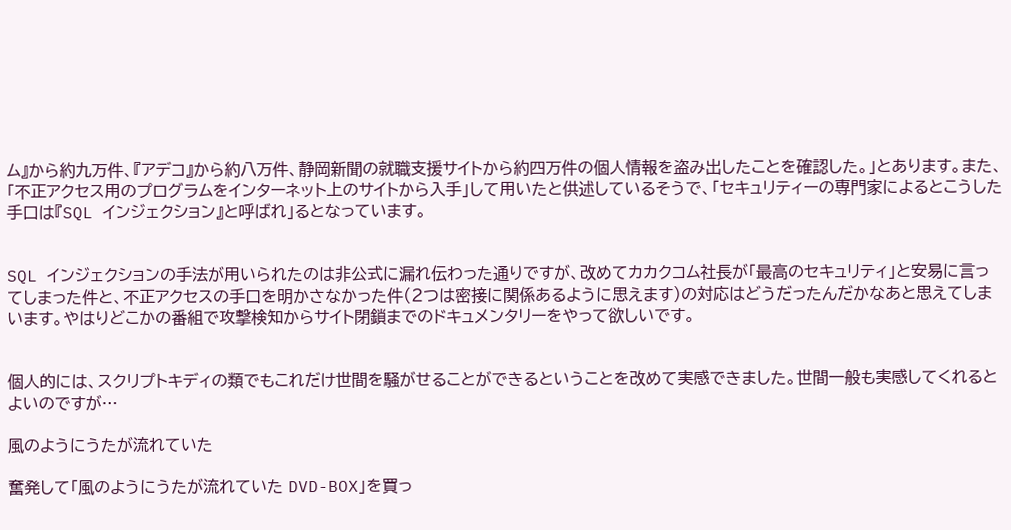ム』から約九万件、『アデコ』から約八万件、静岡新聞の就職支援サイトから約四万件の個人情報を盗み出したことを確認した。」とあります。また、「不正アクセス用のプログラムをインターネット上のサイトから入手」して用いたと供述しているそうで、「セキュリティーの専門家によるとこうした手口は『SQL インジェクション』と呼ばれ」るとなっています。


SQL インジェクションの手法が用いられたのは非公式に漏れ伝わった通りですが、改めてカカクコム社長が「最高のセキュリティ」と安易に言ってしまった件と、不正アクセスの手口を明かさなかった件(2つは密接に関係あるように思えます)の対応はどうだったんだかなあと思えてしまいます。やはりどこかの番組で攻撃検知からサイト閉鎖までのドキュメンタリーをやって欲しいです。


個人的には、スクリプトキディの類でもこれだけ世間を騒がせることができるということを改めて実感できました。世間一般も実感してくれるとよいのですが…

風のようにうたが流れていた

奮発して「風のようにうたが流れていた DVD-BOX」を買っ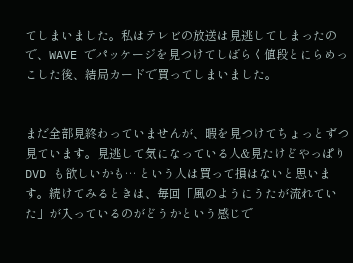てしまいました。私はテレビの放送は見逃してしまったので、WAVE でパッケージを見つけてしばらく値段とにらめっこした後、結局カードで買ってしまいました。


まだ全部見終わっていませんが、暇を見つけてちょっとずつ見ています。見逃して気になっている人&見たけどやっぱり DVD も欲しいかも… という人は買って損はないと思います。続けてみるときは、毎回「風のようにうたが流れていた」が入っているのがどうかという感じで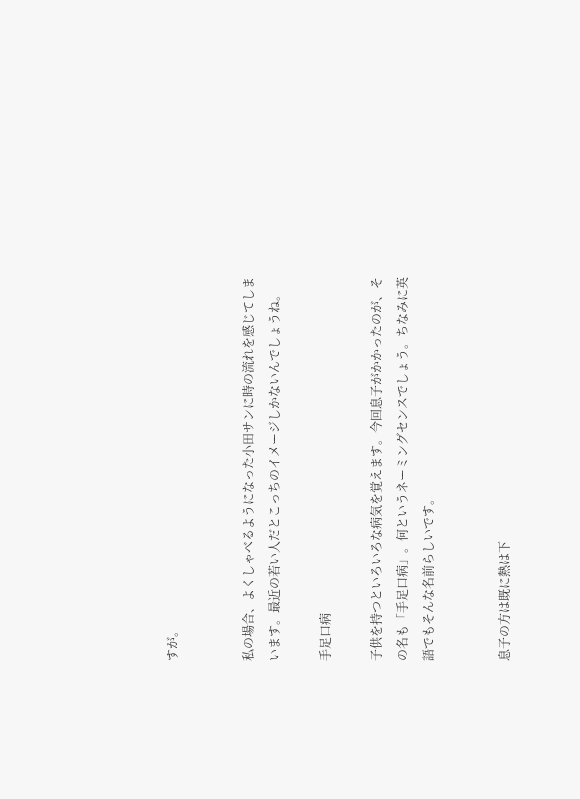すが。


私の場合、よくしゃべるようになった小田サンに時の流れを感じてしまいます。最近の若い人だとこっちのイメージしかないんでしょうね。

手足口病

子供を持つといろいろな病気を覚えます。今回息子がかかったのが、その名も「手足口病」。何というネーミングセンスでしょう。ちなみに英語でもそんな名前らしいです。


息子の方は既に熱は下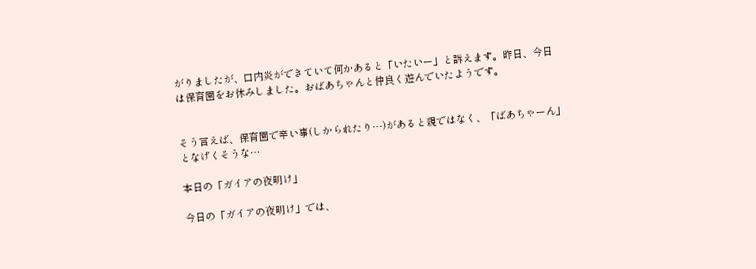がりましたが、口内炎ができていて何かあると「いたいー」と訴えます。昨日、今日は保育園をお休みしました。おばあちゃんと仲良く遊んでいたようです。


そう言えば、保育園で辛い事(しかられたり…)があると親ではなく、「ばあちゃーん」となげくそうな…

本日の「ガイアの夜明け」

今日の「ガイアの夜明け」では、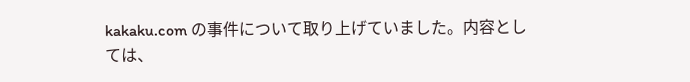kakaku.com の事件について取り上げていました。内容としては、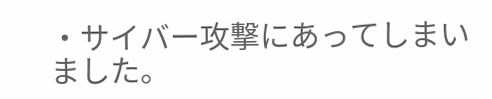・サイバー攻撃にあってしまいました。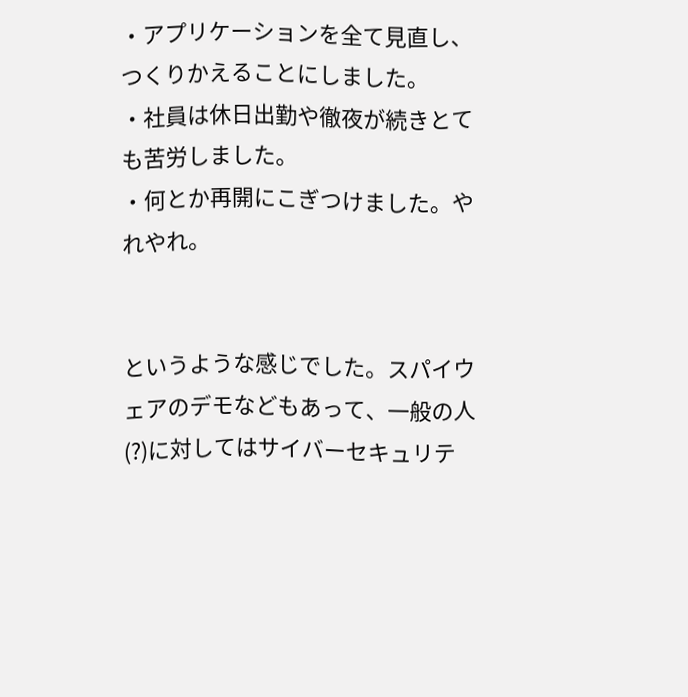・アプリケーションを全て見直し、つくりかえることにしました。
・社員は休日出勤や徹夜が続きとても苦労しました。
・何とか再開にこぎつけました。やれやれ。


というような感じでした。スパイウェアのデモなどもあって、一般の人(?)に対してはサイバーセキュリテ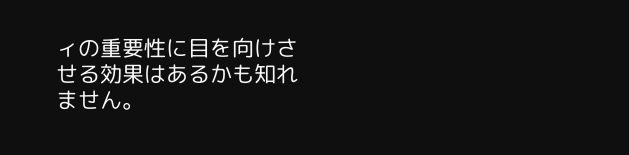ィの重要性に目を向けさせる効果はあるかも知れません。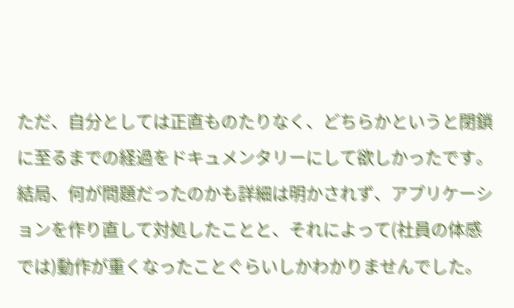ただ、自分としては正直ものたりなく、どちらかというと閉鎖に至るまでの経過をドキュメンタリーにして欲しかったです。結局、何が問題だったのかも詳細は明かされず、アプリケーションを作り直して対処したことと、それによって(社員の体感では)動作が重くなったことぐらいしかわかりませんでした。